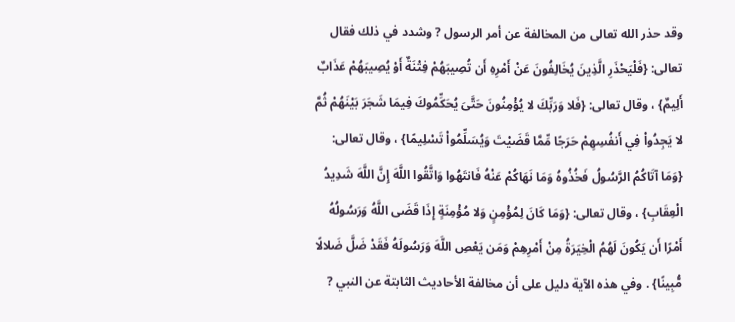وقد حذر الله تعالى من المخالفة عن أمر الرسول ? وشدد في ذلك فقال تعالى: {فَلْيَحْذَرِ الَّذِينَ يُخَالِفُونَ عَنْ أَمْرِهِ أَن تُصِيبَهُمْ فِتْنَةٌ أَوْ يُصِيبَهُمْ عَذَابٌ أَلِيمٌ} ، وقال تعالى: {فَلا وَرَبِّكَ لا يُؤْمِنُونَ حَتَّىَ يُحَكِّمُوكَ فِيمَا شَجَرَ بَيْنَهُمْ ثُمَّ لا يَجِدُواْ فِي أَنفُسِهِمْ حَرَجًا مِّمَّا قَضَيْتَ وَيُسَلِّمُواْ تَسْلِيمًا} ، وقال تعالى: {وَمَا آتَاكُمُ الرَّسُولُ فَخُذُوهُ وَمَا نَهَاكُمْ عَنْهُ فَانتَهُوا وَاتَّقُوا اللَّهَ إِنَّ اللَّهَ شَدِيدُ الْعِقَابِ} ، وقال تعالى: {وَمَا كَانَ لِمُؤْمِنٍ وَلا مُؤْمِنَةٍ إِذَا قَضَى اللَّهُ وَرَسُولُهُ أَمْرًا أَن يَكُونَ لَهُمُ الْخِيَرَةُ مِنْ أَمْرِهِمْ وَمَن يَعْصِ اللَّهَ وَرَسُولَهُ فَقَدْ ضَلَّ ضَلالًا مُّبِينًا} . وفي هذه الآية دليل على أن مخالفة الأحاديث الثابتة عن النبي ?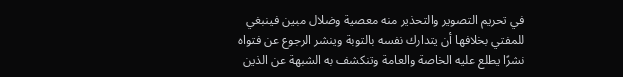في تحريم التصوير والتحذير منه معصية وضلال مبين فينبغي للمفتي بخلافها أن يتدارك نفسه بالتوبة وينشر الرجوع عن فتواه نشرًا يطلع عليه الخاصة والعامة وتنكشف به الشبهة عن الذين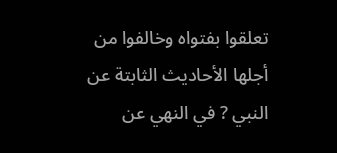تعلقوا بفتواه وخالفوا من أجلها الأحاديث الثابتة عن النبي ? في النهي عن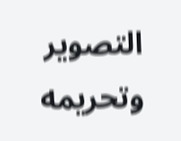التصوير وتحريمه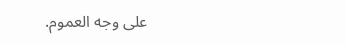على وجه العموم.